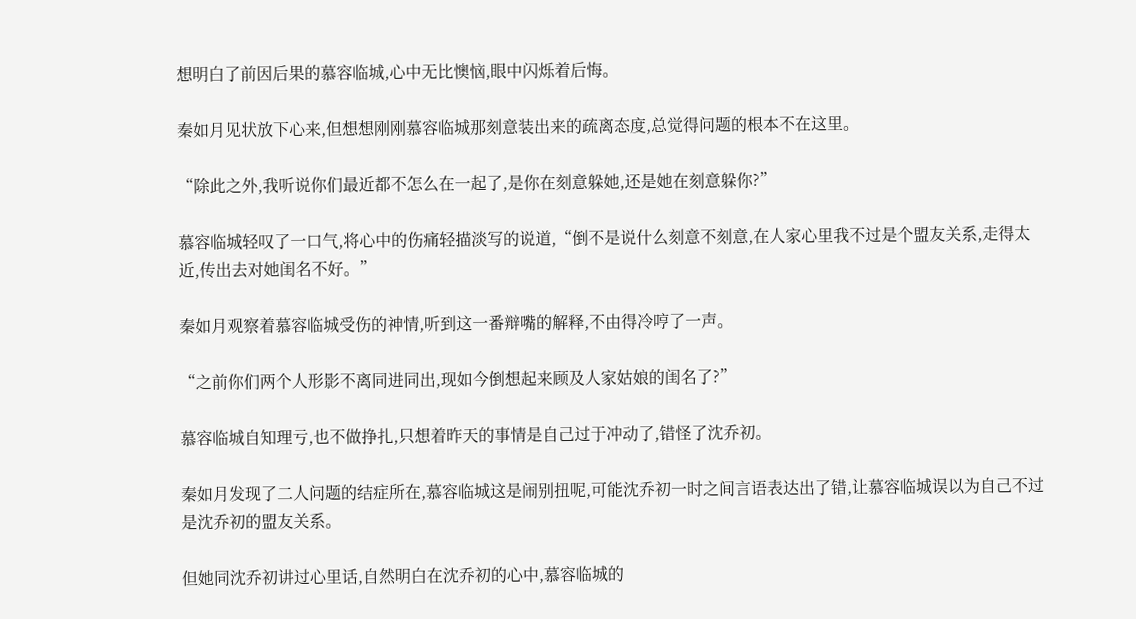想明白了前因后果的慕容临城,心中无比懊恼,眼中闪烁着后悔。

秦如月见状放下心来,但想想刚刚慕容临城那刻意装出来的疏离态度,总觉得问题的根本不在这里。

“除此之外,我听说你们最近都不怎么在一起了,是你在刻意躲她,还是她在刻意躲你?”

慕容临城轻叹了一口气,将心中的伤痛轻描淡写的说道,“倒不是说什么刻意不刻意,在人家心里我不过是个盟友关系,走得太近,传出去对她闺名不好。”

秦如月观察着慕容临城受伤的神情,听到这一番辩嘴的解释,不由得冷哼了一声。

“之前你们两个人形影不离同进同出,现如今倒想起来顾及人家姑娘的闺名了?”

慕容临城自知理亏,也不做挣扎,只想着昨天的事情是自己过于冲动了,错怪了沈乔初。

秦如月发现了二人问题的结症所在,慕容临城这是闹别扭呢,可能沈乔初一时之间言语表达出了错,让慕容临城误以为自己不过是沈乔初的盟友关系。

但她同沈乔初讲过心里话,自然明白在沈乔初的心中,慕容临城的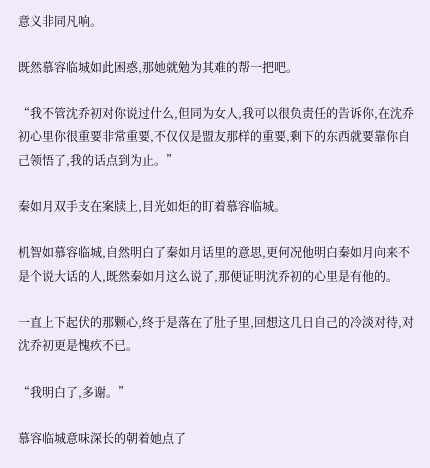意义非同凡响。

既然慕容临城如此困惑,那她就勉为其难的帮一把吧。

“我不管沈乔初对你说过什么,但同为女人,我可以很负责任的告诉你,在沈乔初心里你很重要非常重要,不仅仅是盟友那样的重要,剩下的东西就要靠你自己领悟了,我的话点到为止。”

秦如月双手支在案牍上,目光如炬的盯着慕容临城。

机智如慕容临城,自然明白了秦如月话里的意思,更何况他明白秦如月向来不是个说大话的人,既然秦如月这么说了,那便证明沈乔初的心里是有他的。

一直上下起伏的那颗心,终于是落在了肚子里,回想这几日自己的冷淡对待,对沈乔初更是愧疚不已。

“我明白了,多谢。”

慕容临城意味深长的朝着她点了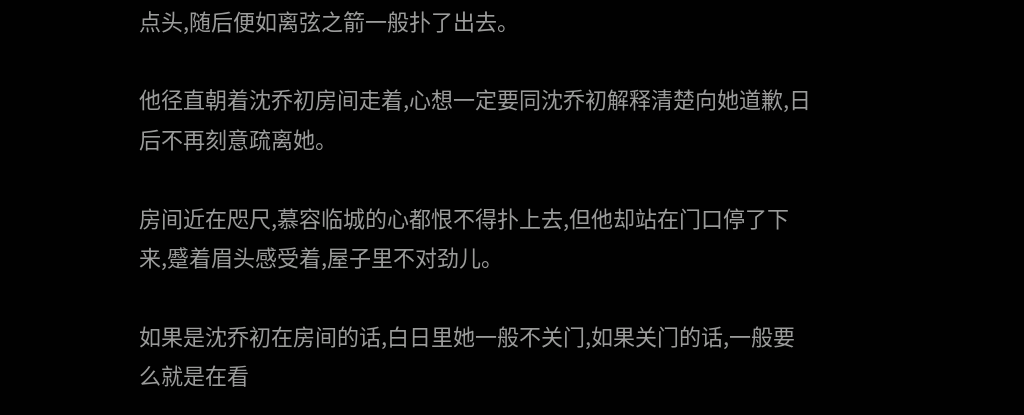点头,随后便如离弦之箭一般扑了出去。

他径直朝着沈乔初房间走着,心想一定要同沈乔初解释清楚向她道歉,日后不再刻意疏离她。

房间近在咫尺,慕容临城的心都恨不得扑上去,但他却站在门口停了下来,蹙着眉头感受着,屋子里不对劲儿。

如果是沈乔初在房间的话,白日里她一般不关门,如果关门的话,一般要么就是在看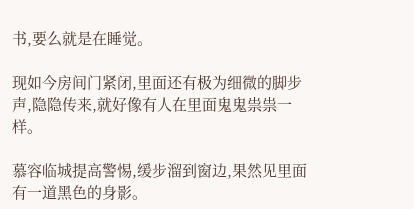书,要么就是在睡觉。

现如今房间门紧闭,里面还有极为细微的脚步声,隐隐传来,就好像有人在里面鬼鬼祟祟一样。

慕容临城提高警惕,缓步溜到窗边,果然见里面有一道黑色的身影。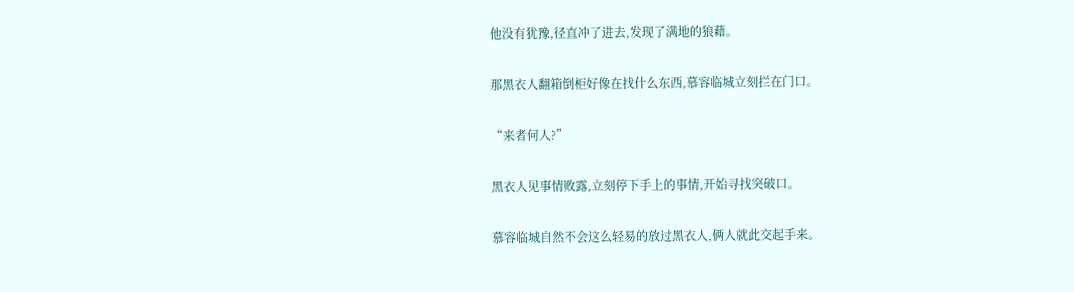他没有犹豫,径直冲了进去,发现了满地的狼藉。

那黑衣人翻箱倒柜好像在找什么东西,慕容临城立刻拦在门口。

“来者何人?”

黑衣人见事情败露,立刻停下手上的事情,开始寻找突破口。

慕容临城自然不会这么轻易的放过黑衣人,俩人就此交起手来。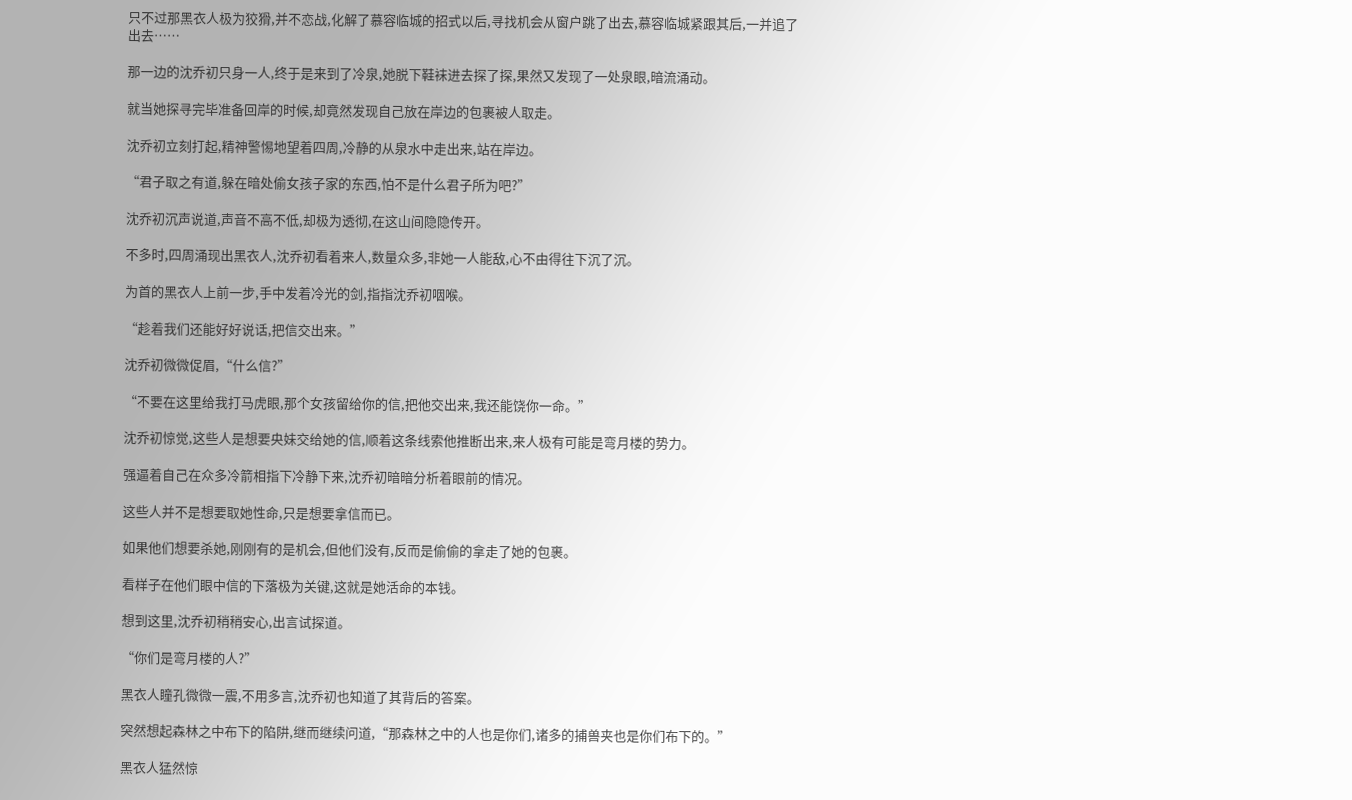只不过那黑衣人极为狡猾,并不恋战,化解了慕容临城的招式以后,寻找机会从窗户跳了出去,慕容临城紧跟其后,一并追了出去……

那一边的沈乔初只身一人,终于是来到了冷泉,她脱下鞋袜进去探了探,果然又发现了一处泉眼,暗流涌动。

就当她探寻完毕准备回岸的时候,却竟然发现自己放在岸边的包裹被人取走。

沈乔初立刻打起,精神警惕地望着四周,冷静的从泉水中走出来,站在岸边。

“君子取之有道,躲在暗处偷女孩子家的东西,怕不是什么君子所为吧?”

沈乔初沉声说道,声音不高不低,却极为透彻,在这山间隐隐传开。

不多时,四周涌现出黑衣人,沈乔初看着来人,数量众多,非她一人能敌,心不由得往下沉了沉。

为首的黑衣人上前一步,手中发着冷光的剑,指指沈乔初咽喉。

“趁着我们还能好好说话,把信交出来。”

沈乔初微微促眉,“什么信?”

“不要在这里给我打马虎眼,那个女孩留给你的信,把他交出来,我还能饶你一命。”

沈乔初惊觉,这些人是想要央妹交给她的信,顺着这条线索他推断出来,来人极有可能是弯月楼的势力。

强逼着自己在众多冷箭相指下冷静下来,沈乔初暗暗分析着眼前的情况。

这些人并不是想要取她性命,只是想要拿信而已。

如果他们想要杀她,刚刚有的是机会,但他们没有,反而是偷偷的拿走了她的包裹。

看样子在他们眼中信的下落极为关键,这就是她活命的本钱。

想到这里,沈乔初稍稍安心,出言试探道。

“你们是弯月楼的人?”

黑衣人瞳孔微微一震,不用多言,沈乔初也知道了其背后的答案。

突然想起森林之中布下的陷阱,继而继续问道,“那森林之中的人也是你们,诸多的捕兽夹也是你们布下的。”

黑衣人猛然惊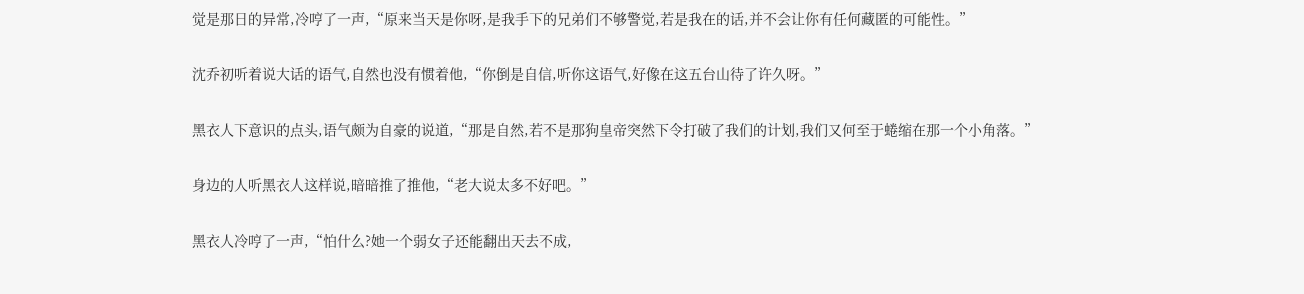觉是那日的异常,冷哼了一声,“原来当天是你呀,是我手下的兄弟们不够警觉,若是我在的话,并不会让你有任何藏匿的可能性。”

沈乔初听着说大话的语气,自然也没有惯着他,“你倒是自信,听你这语气,好像在这五台山待了许久呀。”

黑衣人下意识的点头,语气颇为自豪的说道,“那是自然,若不是那狗皇帝突然下令打破了我们的计划,我们又何至于蜷缩在那一个小角落。”

身边的人听黑衣人这样说,暗暗推了推他,“老大说太多不好吧。”

黑衣人冷哼了一声,“怕什么?她一个弱女子还能翻出天去不成,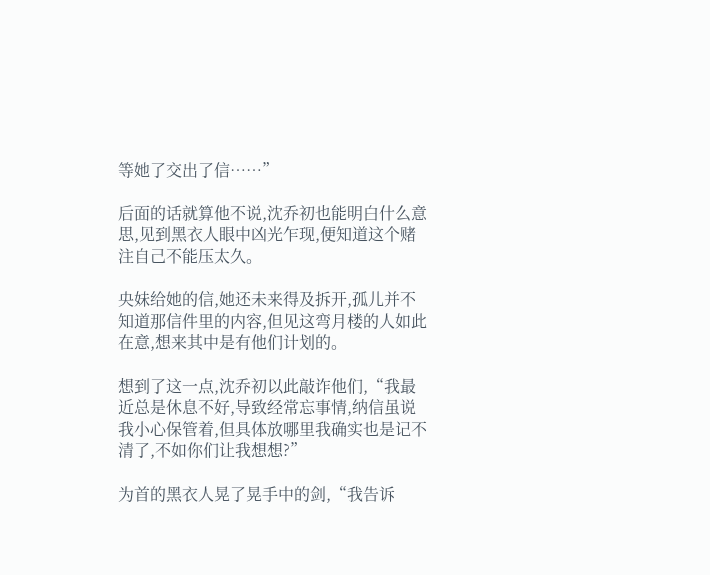等她了交出了信……”

后面的话就算他不说,沈乔初也能明白什么意思,见到黑衣人眼中凶光乍现,便知道这个赌注自己不能压太久。

央妹给她的信,她还未来得及拆开,孤儿并不知道那信件里的内容,但见这弯月楼的人如此在意,想来其中是有他们计划的。

想到了这一点,沈乔初以此敲诈他们,“我最近总是休息不好,导致经常忘事情,纳信虽说我小心保管着,但具体放哪里我确实也是记不清了,不如你们让我想想?”

为首的黑衣人晃了晃手中的剑,“我告诉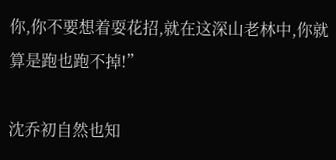你,你不要想着耍花招,就在这深山老林中,你就算是跑也跑不掉!”

沈乔初自然也知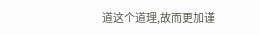道这个道理,故而更加谨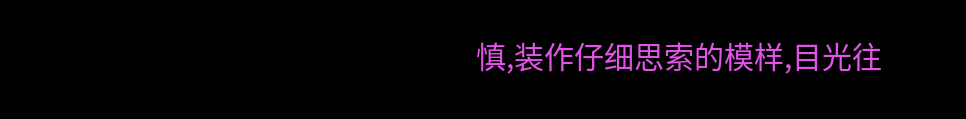慎,装作仔细思索的模样,目光往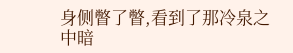身侧瞥了瞥,看到了那冷泉之中暗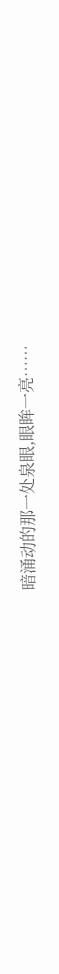暗涌动的那一处泉眼,眼眸一亮……